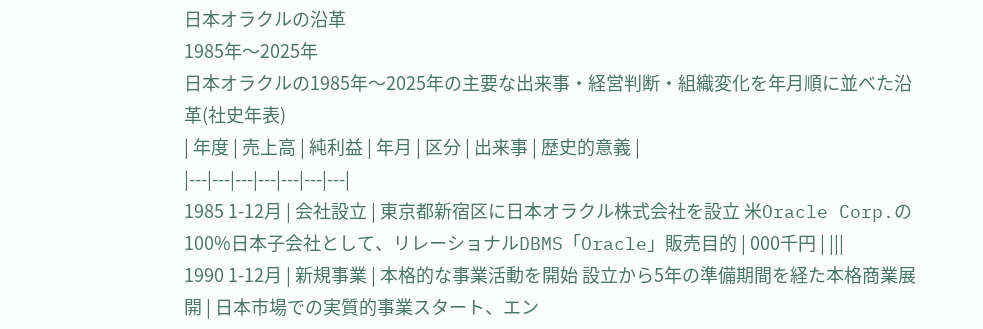日本オラクルの沿革
1985年〜2025年
日本オラクルの1985年〜2025年の主要な出来事・経営判断・組織変化を年月順に並べた沿革(社史年表)
| 年度 | 売上高 | 純利益 | 年月 | 区分 | 出来事 | 歴史的意義 |
|---|---|---|---|---|---|---|
1985 1-12月 | 会社設立 | 東京都新宿区に日本オラクル株式会社を設立 米Oracle Corp.の100%日本子会社として、リレーショナルDBMS「Oracle」販売目的 | 000千円 | |||
1990 1-12月 | 新規事業 | 本格的な事業活動を開始 設立から5年の準備期間を経た本格商業展開 | 日本市場での実質的事業スタート、エン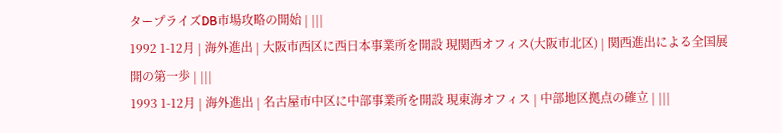タープライズDB市場攻略の開始 | |||
1992 1-12月 | 海外進出 | 大阪市西区に西日本事業所を開設 現関西オフィス(大阪市北区) | 関西進出による全国展開の第一歩 | |||
1993 1-12月 | 海外進出 | 名古屋市中区に中部事業所を開設 現東海オフィス | 中部地区拠点の確立 | |||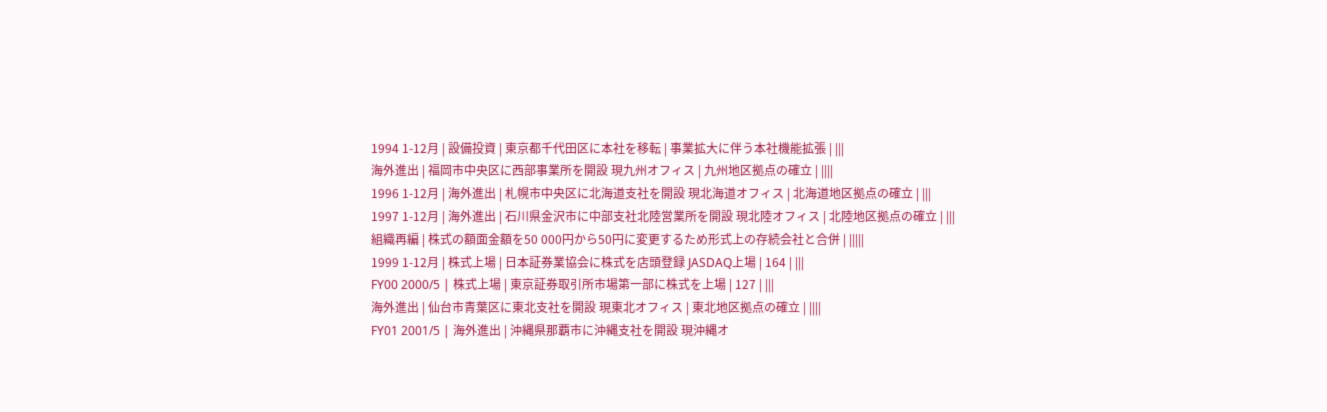1994 1-12月 | 設備投資 | 東京都千代田区に本社を移転 | 事業拡大に伴う本社機能拡張 | |||
海外進出 | 福岡市中央区に西部事業所を開設 現九州オフィス | 九州地区拠点の確立 | ||||
1996 1-12月 | 海外進出 | 札幌市中央区に北海道支社を開設 現北海道オフィス | 北海道地区拠点の確立 | |||
1997 1-12月 | 海外進出 | 石川県金沢市に中部支社北陸営業所を開設 現北陸オフィス | 北陸地区拠点の確立 | |||
組織再編 | 株式の額面金額を50 000円から50円に変更するため形式上の存続会社と合併 | |||||
1999 1-12月 | 株式上場 | 日本証券業協会に株式を店頭登録 JASDAQ上場 | 164 | |||
FY00 2000/5 | 株式上場 | 東京証券取引所市場第一部に株式を上場 | 127 | |||
海外進出 | 仙台市青葉区に東北支社を開設 現東北オフィス | 東北地区拠点の確立 | ||||
FY01 2001/5 | 海外進出 | 沖縄県那覇市に沖縄支社を開設 現沖縄オ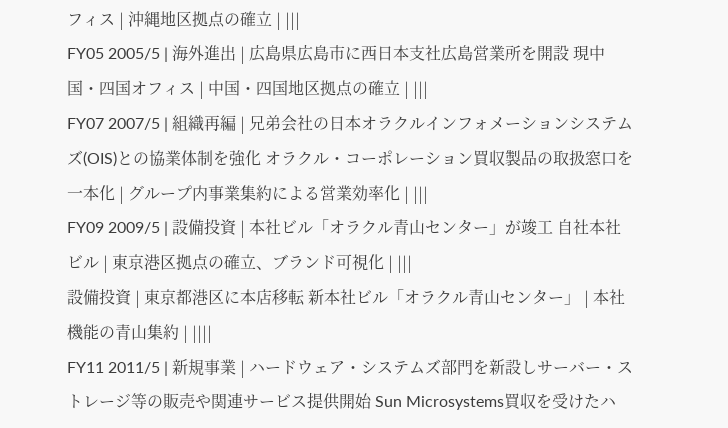フィス | 沖縄地区拠点の確立 | |||
FY05 2005/5 | 海外進出 | 広島県広島市に西日本支社広島営業所を開設 現中国・四国オフィス | 中国・四国地区拠点の確立 | |||
FY07 2007/5 | 組織再編 | 兄弟会社の日本オラクルインフォメーションシステムズ(OIS)との協業体制を強化 オラクル・コーポレーション買収製品の取扱窓口を一本化 | グループ内事業集約による営業効率化 | |||
FY09 2009/5 | 設備投資 | 本社ビル「オラクル青山センター」が竣工 自社本社ビル | 東京港区拠点の確立、ブランド可視化 | |||
設備投資 | 東京都港区に本店移転 新本社ビル「オラクル青山センター」 | 本社機能の青山集約 | ||||
FY11 2011/5 | 新規事業 | ハードウェア・システムズ部門を新設しサーバー・ストレージ等の販売や関連サービス提供開始 Sun Microsystems買収を受けたハ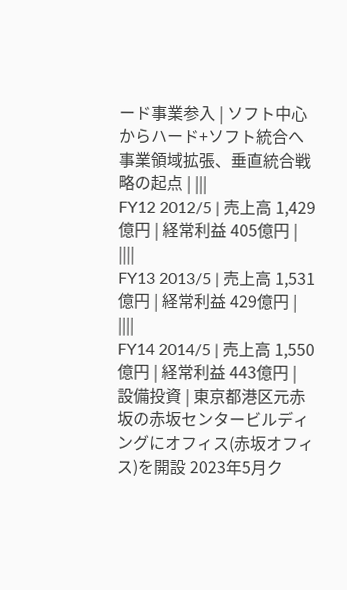ード事業参入 | ソフト中心からハード+ソフト統合へ事業領域拡張、垂直統合戦略の起点 | |||
FY12 2012/5 | 売上高 1,429億円 | 経常利益 405億円 | ||||
FY13 2013/5 | 売上高 1,531億円 | 経常利益 429億円 | ||||
FY14 2014/5 | 売上高 1,550億円 | 経常利益 443億円 | 設備投資 | 東京都港区元赤坂の赤坂センタービルディングにオフィス(赤坂オフィス)を開設 2023年5月ク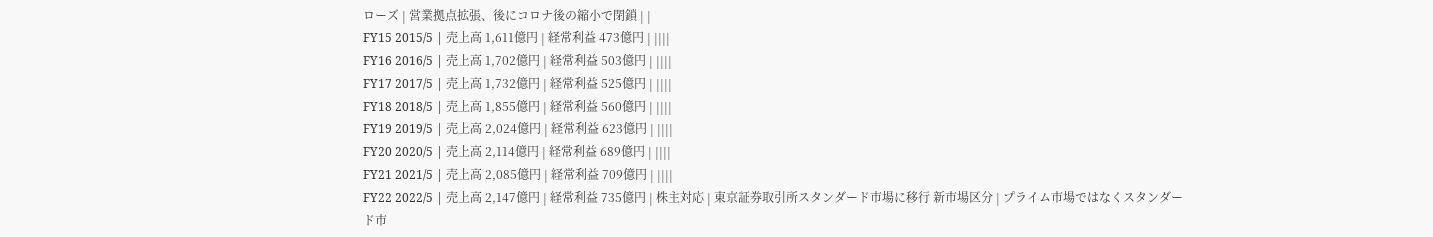ローズ | 営業拠点拡張、後にコロナ後の縮小で閉鎖 | |
FY15 2015/5 | 売上高 1,611億円 | 経常利益 473億円 | ||||
FY16 2016/5 | 売上高 1,702億円 | 経常利益 503億円 | ||||
FY17 2017/5 | 売上高 1,732億円 | 経常利益 525億円 | ||||
FY18 2018/5 | 売上高 1,855億円 | 経常利益 560億円 | ||||
FY19 2019/5 | 売上高 2,024億円 | 経常利益 623億円 | ||||
FY20 2020/5 | 売上高 2,114億円 | 経常利益 689億円 | ||||
FY21 2021/5 | 売上高 2,085億円 | 経常利益 709億円 | ||||
FY22 2022/5 | 売上高 2,147億円 | 経常利益 735億円 | 株主対応 | 東京証券取引所スタンダード市場に移行 新市場区分 | プライム市場ではなくスタンダード市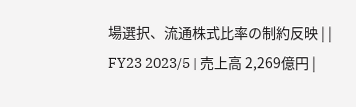場選択、流通株式比率の制約反映 | |
FY23 2023/5 | 売上高 2,269億円 |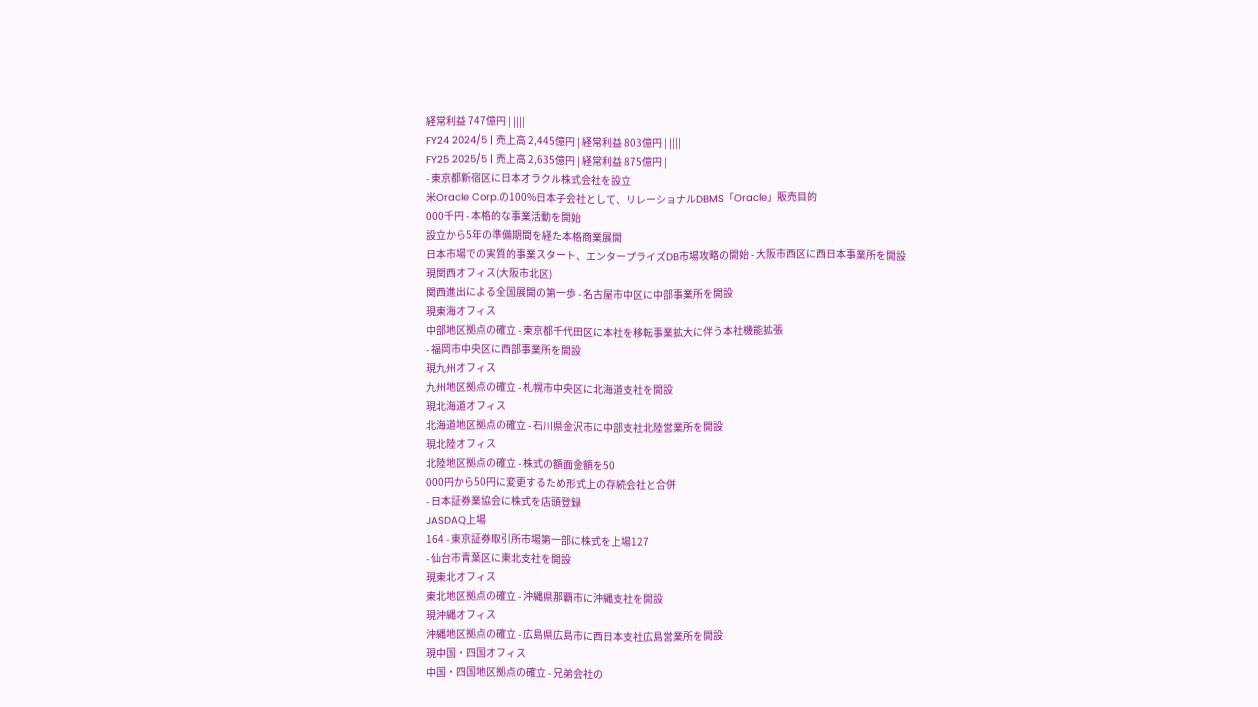経常利益 747億円 | ||||
FY24 2024/5 | 売上高 2,445億円 | 経常利益 803億円 | ||||
FY25 2025/5 | 売上高 2,635億円 | 経常利益 875億円 |
- 東京都新宿区に日本オラクル株式会社を設立
米Oracle Corp.の100%日本子会社として、リレーショナルDBMS「Oracle」販売目的
000千円 - 本格的な事業活動を開始
設立から5年の準備期間を経た本格商業展開
日本市場での実質的事業スタート、エンタープライズDB市場攻略の開始 - 大阪市西区に西日本事業所を開設
現関西オフィス(大阪市北区)
関西進出による全国展開の第一歩 - 名古屋市中区に中部事業所を開設
現東海オフィス
中部地区拠点の確立 - 東京都千代田区に本社を移転事業拡大に伴う本社機能拡張
- 福岡市中央区に西部事業所を開設
現九州オフィス
九州地区拠点の確立 - 札幌市中央区に北海道支社を開設
現北海道オフィス
北海道地区拠点の確立 - 石川県金沢市に中部支社北陸営業所を開設
現北陸オフィス
北陸地区拠点の確立 - 株式の額面金額を50
000円から50円に変更するため形式上の存続会社と合併
- 日本証券業協会に株式を店頭登録
JASDAQ上場
164 - 東京証券取引所市場第一部に株式を上場127
- 仙台市青葉区に東北支社を開設
現東北オフィス
東北地区拠点の確立 - 沖縄県那覇市に沖縄支社を開設
現沖縄オフィス
沖縄地区拠点の確立 - 広島県広島市に西日本支社広島営業所を開設
現中国・四国オフィス
中国・四国地区拠点の確立 - 兄弟会社の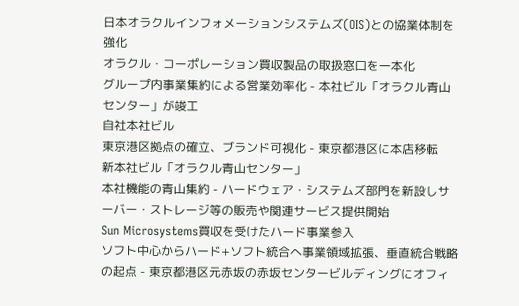日本オラクルインフォメーションシステムズ(OIS)との協業体制を強化
オラクル・コーポレーション買収製品の取扱窓口を一本化
グループ内事業集約による営業効率化 - 本社ビル「オラクル青山センター」が竣工
自社本社ビル
東京港区拠点の確立、ブランド可視化 - 東京都港区に本店移転
新本社ビル「オラクル青山センター」
本社機能の青山集約 - ハードウェア・システムズ部門を新設しサーバー・ストレージ等の販売や関連サービス提供開始
Sun Microsystems買収を受けたハード事業参入
ソフト中心からハード+ソフト統合へ事業領域拡張、垂直統合戦略の起点 - 東京都港区元赤坂の赤坂センタービルディングにオフィ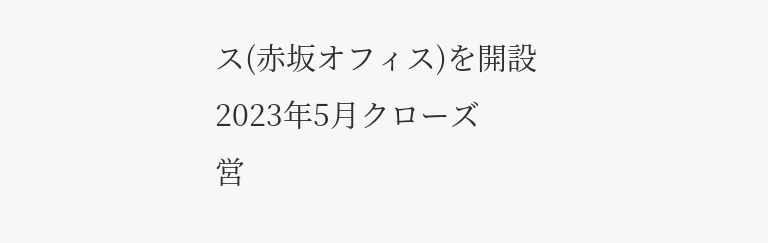ス(赤坂オフィス)を開設
2023年5月クローズ
営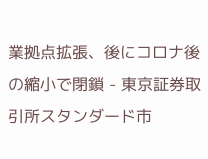業拠点拡張、後にコロナ後の縮小で閉鎖 - 東京証券取引所スタンダード市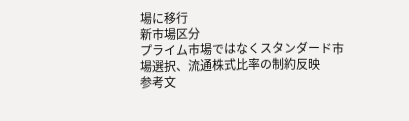場に移行
新市場区分
プライム市場ではなくスタンダード市場選択、流通株式比率の制約反映
参考文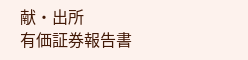献・出所
有価証券報告書